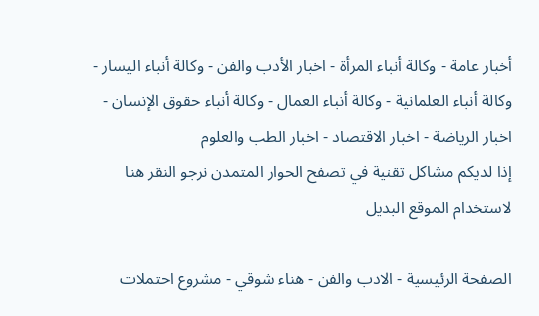أخبار عامة - وكالة أنباء المرأة - اخبار الأدب والفن - وكالة أنباء اليسار - وكالة أنباء العلمانية - وكالة أنباء العمال - وكالة أنباء حقوق الإنسان - اخبار الرياضة - اخبار الاقتصاد - اخبار الطب والعلوم
إذا لديكم مشاكل تقنية في تصفح الحوار المتمدن نرجو النقر هنا لاستخدام الموقع البديل

الصفحة الرئيسية - الادب والفن - هناء شوقي - مشروع احتملات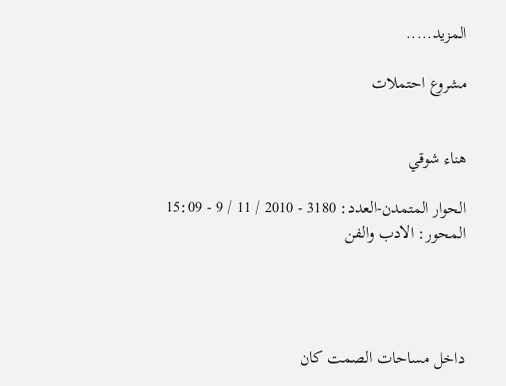المزيد.....

مشروع احتملات


هناء شوقي

الحوار المتمدن-العدد: 3180 - 2010 / 11 / 9 - 15:09
المحور: الادب والفن




داخل مساحات الصمت كان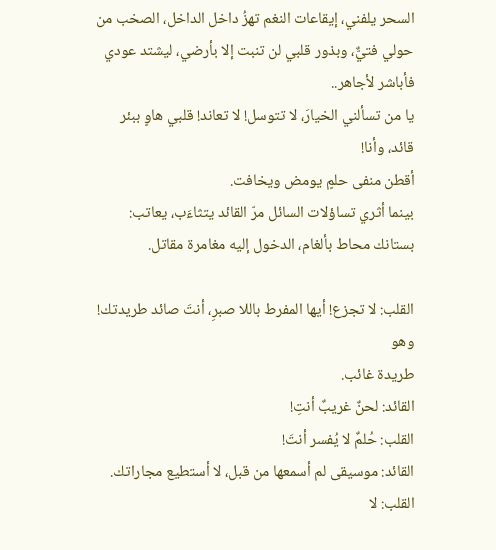السحر يلفني، إيقاعات النغم تهزُ داخل الداخل، الصخب من حولي فتيٌّ، وبذور قلبي لن تنبت إلا بأرضي، ليشتد عودي فأباشر لأجاهر..
يا من تسألني الخيارَ، لا تتوسل! لا تعاند! قلبي هاوٍ ببئر قائد، وأنا!
أقطن منفى حلمٍ يومض ويخافت.
بينما أثري تساؤلات السائل مرّ القائد يتثاءَب، يعاتب: بستانك محاط بألغام، الدخول إليه مغامرة مقاتل.

القلب: لا تجزع! أيها المفرط باللا صبرِ، أنتَ صائد طريدتك! وهو
طريدة غائب.
القائد: لحنٌ غريبٌ أنتِ!
القلب: حُلمٌ لا يُفسر أنتَ!
القائد: موسيقى لم أسمعها من قبل، لا أستطيع مجاراتك.
القلب: لا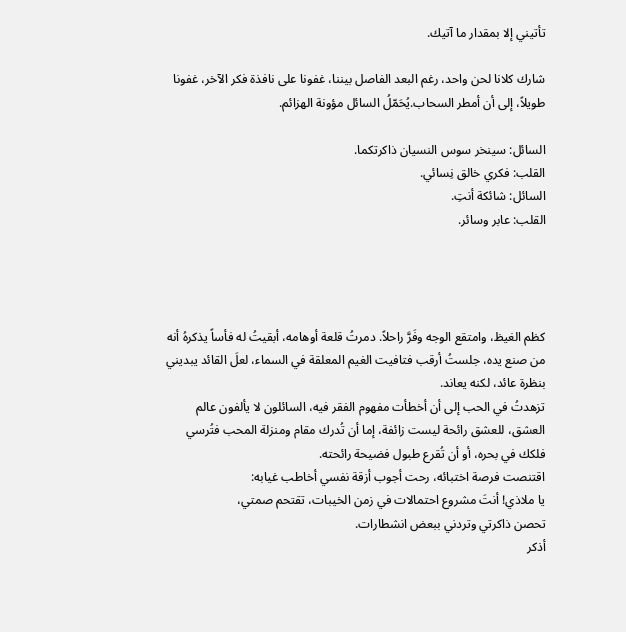تأتيني إلا بمقدار ما آتيك.

شارك كلانا لحن واحد، رغم البعد الفاصل بيننا، غفونا على نافذة فكر الآخر، غفونا طويلاً، إلى أن أمطر السحاب.يُحَمّلُ السائل مؤونة الهزائم.

السائل: سينخر سوس النسيان ذاكرتكما.
القلب: فكري خالق نِسائي.
السائل: شائكة أنتِ.
القلب: عابر وسائر.




كظم الغيظ، وامتقع الوجه وفَرَّ راحلاً. دمرتُ قلعة أوهامه، أبقيتُ له فأساً يذكرهُ أنه من صنع يده، جلستُ أرقب فتافيت الغيم المعلقة في السماء، لعلَ القائد يبديني بنظرة عائد، لكنه يعاند.
تزهدتُ في الحب إلى أن أخطأت مفهوم الفقر فيه، السائلون لا يألفون عالم العشق، للعشق رائحة ليست زائفة، إما أن تُدرك مقام ومنزلة المحب فتُرسي فلكك في بحره، أو أن تُقرع طبول فضيحة رائحته.
اقتنصت فرصة اختبائه، رحت أجوب أزقة نفسي أخاطب غيابه:
يا ملاذي! أنتَ مشروع احتمالات في زمن الخيبات، تقتحم صمتي،
تحصن ذاكرتي وتردني ببعض انشطارات.
أذكر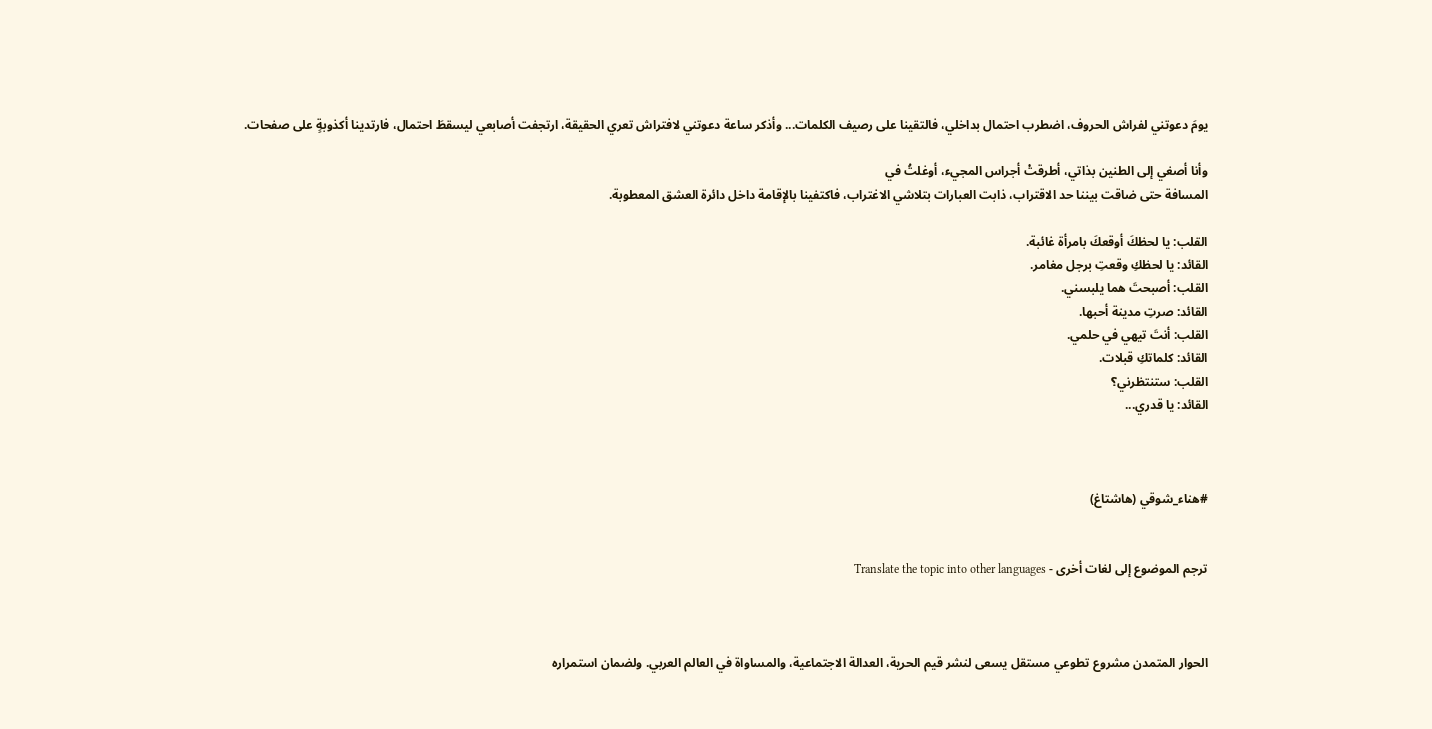يومَ دعوتني لفراش الحروف، اضطرب احتمال بداخلي، فالتقينا على رصيف الكلمات... وأذكر ساعة دعوتني لافتراش تعري الحقيقة، ارتجفت أصابعي ليسقطَ احتمال، فارتدينا أكذوبةٍ على صفحات.

وأنا أصغي إلى الطنين بذاتي، أطرقتْ أجراس المجيء، أوغلتُ في
المسافة حتى ضاقت بيننا حد الاقتراب، ذابت العبارات بتلاشي الاغتراب، فاكتفينا بالإقامة داخل دائرة العشق المعطوبة.

القلب: يا لحظكَ أوقعكَ بامرأة غائبة.
القائد: يا لحظكِ وقعتِ برجل مغامر.
القلب: أصبحتَ هما يلبسني.
القائد: صرتِ مدينة أحبها.
القلب: أنتَ تيهي في حلمي.
القائد: كلماتكِ قبلات.
القلب: ستنتظرني؟
القائد: يا قدري...



#هناء_شوقي (هاشتاغ)


ترجم الموضوع إلى لغات أخرى - Translate the topic into other languages



الحوار المتمدن مشروع تطوعي مستقل يسعى لنشر قيم الحرية، العدالة الاجتماعية، والمساواة في العالم العربي. ولضمان استمراره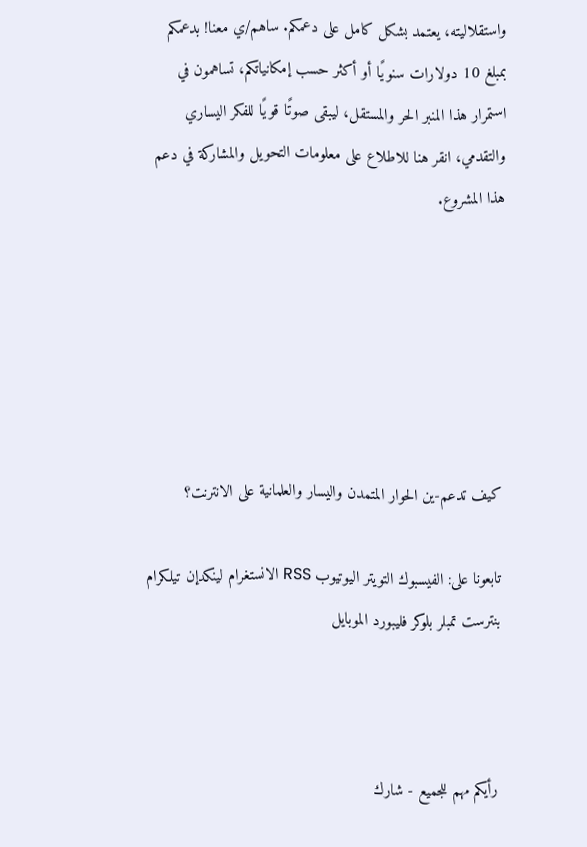واستقلاليته، يعتمد بشكل كامل على دعمكم. ساهم/ي معنا! بدعمكم بمبلغ 10 دولارات سنويًا أو أكثر حسب إمكانياتكم، تساهمون في استمرار هذا المنبر الحر والمستقل، ليبقى صوتًا قويًا للفكر اليساري والتقدمي، انقر هنا للاطلاع على معلومات التحويل والمشاركة في دعم هذا المشروع.






كيف تدعم-ين الحوار المتمدن واليسار والعلمانية على الانترنت؟

تابعونا على: الفيسبوك التويتر اليوتيوب RSS الانستغرام لينكدإن تيلكرام بنترست تمبلر بلوكر فليبورد الموبايل



رأيكم مهم للجميع - شارك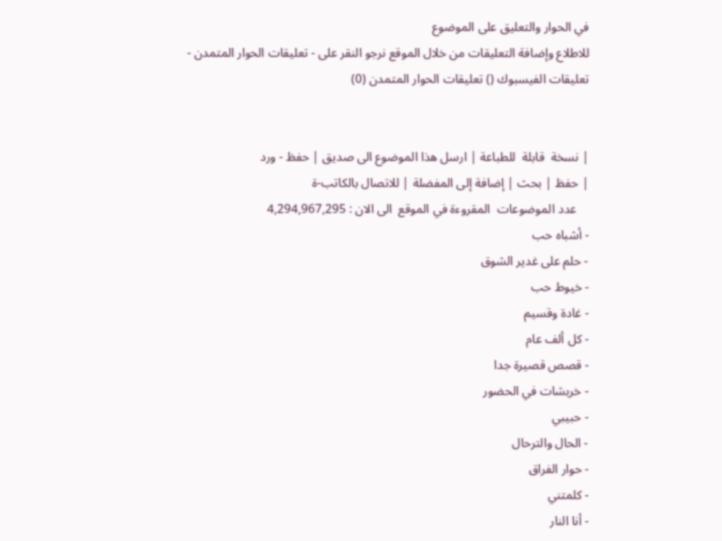في الحوار والتعليق على الموضوع
للاطلاع وإضافة التعليقات من خلال الموقع نرجو النقر على - تعليقات الحوار المتمدن -
تعليقات الفيسبوك () تعليقات الحوار المتمدن (0)


| نسخة  قابلة  للطباعة | ارسل هذا الموضوع الى صديق | حفظ - ورد
| حفظ | بحث | إضافة إلى المفضلة | للاتصال بالكاتب-ة
    عدد الموضوعات  المقروءة في الموقع  الى الان : 4,294,967,295
- أشباه حب
- حلم على غدير الشوق
- خيوط حب
- غادة وقسيم
- كل ألف عام
- قصص قصيرة جدا
- خربشات في الحضور
- حبيبي
- الحال والترحال
- حوار الفراق
- كلمتني
- أنا النار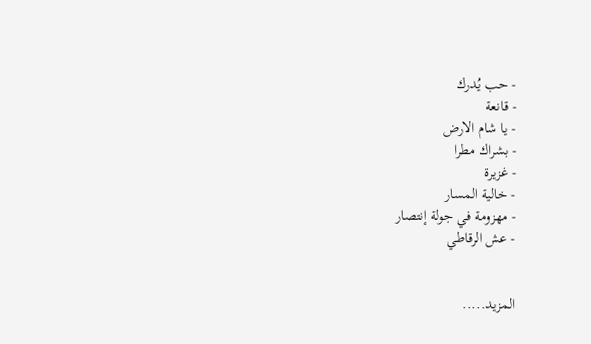- حب يُدرك
- قانعة
- يا شام الارض
- بشراك مطرا
- غزيرة
- خالية المسار
- مهزومة في جولة إنتصار
- عش الرقاطي


المزيد.....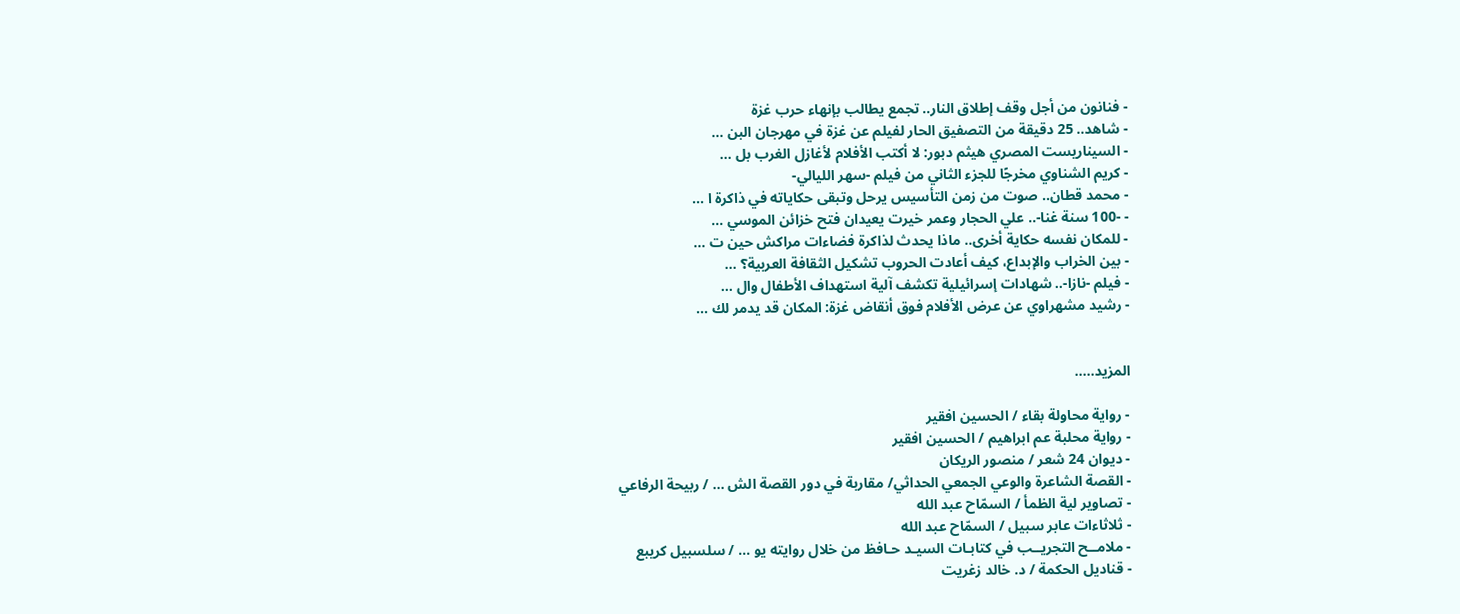- فنانون من أجل وقف إطلاق النار.. تجمع يطالب بإنهاء حرب غزة
- شاهد.. 25 دقيقة من التصفيق الحار لفيلم عن غزة في مهرجان البن ...
- السيناريست المصري هيثم دبور: لا أكتب الأفلام لأغازل الغرب بل ...
- كريم الشناوي مخرجًا للجزء الثاني من فيلم -سهر الليالي-
- محمد قطان.. صوت من زمن التأسيس يرحل وتبقى حكاياته في ذاكرة ا ...
- -100 سنة غنا-.. علي الحجار وعمر خيرت يعيدان فتح خزائن الموسي ...
- للمكان نفسه حكاية أخرى.. ماذا يحدث لذاكرة فضاءات مراكش حين ت ...
- بين الخراب والإبداع، كيف أعادت الحروب تشكيل الثقافة العربية؟ ...
- فيلم -نازا-.. شهادات إسرائيلية تكشف آلية استهداف الأطفال وال ...
- رشيد مشهراوي عن عرض الأفلام فوق أنقاض غزة: المكان قد يدمر لك ...


المزيد.....

- رواية محاولة بقاء / الحسين افقير
- رواية محلبة عم ابراهيم / الحسين افقير
- ديوان 24 شعر / منصور الريكان
- القصة الشاعرة والوعي الجمعي الحداثي/ مقاربة في دور القصة الش ... / ربيحة الرفاعي
- تصاوير لية الظمأ / السمّاح عبد الله
- ثلاثاءات عابر سبيل / السمّاح عبد الله
- ملامــح التجريــب في كتابـات السيـد حـافظ من خلال روايته يو ... / سلسبيل كريبع
- قناديل الحكمة / د. خالد زغريت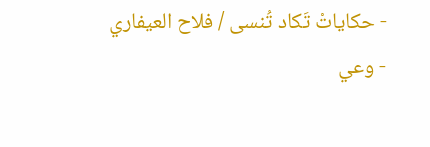- حكاياتْ تَكاد تُنسى / فلاح العيفاري
- وعي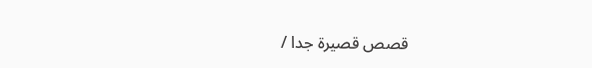قصص قصيرة جدا /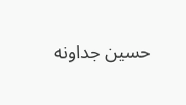حسين جداونه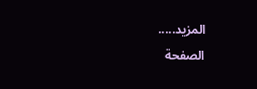المزيد.....
الصفحة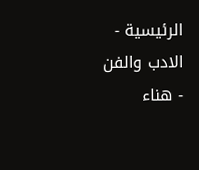الرئيسية - الادب والفن - هناء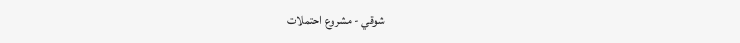شوقي - مشروع احتملات